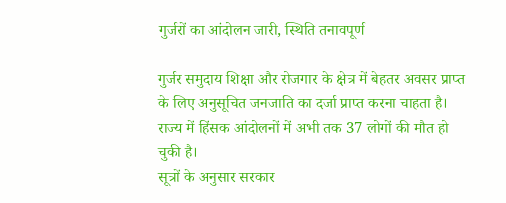गुर्जरों का आंदोलन जारी, स्थिति तनावपूर्ण

गुर्जर समुदाय शिक्षा और रोजगार के क्षेत्र में बेहतर अवसर प्राप्त के लिए अनुसूचित जनजाति का दर्जा प्राप्त करना चाहता है। राज्य में हिंसक आंदोलनों में अभी तक 37 लोगों की मौत हो चुकी है।
सूत्रों के अनुसार सरकार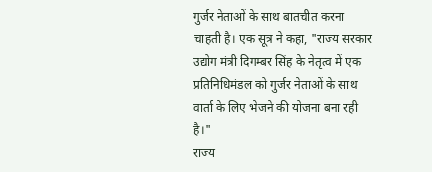गुर्जर नेताओं के साथ बातचीत करना चाहती है। एक सूत्र ने कहा, "राज्य सरकार उद्योग मंत्री दिगम्बर सिंह के नेतृत्व में एक प्रतिनिधिमंडल को गुर्जर नेताओं के साथ वार्ता के लिए भेजने की योजना बना रही है।"
राज्य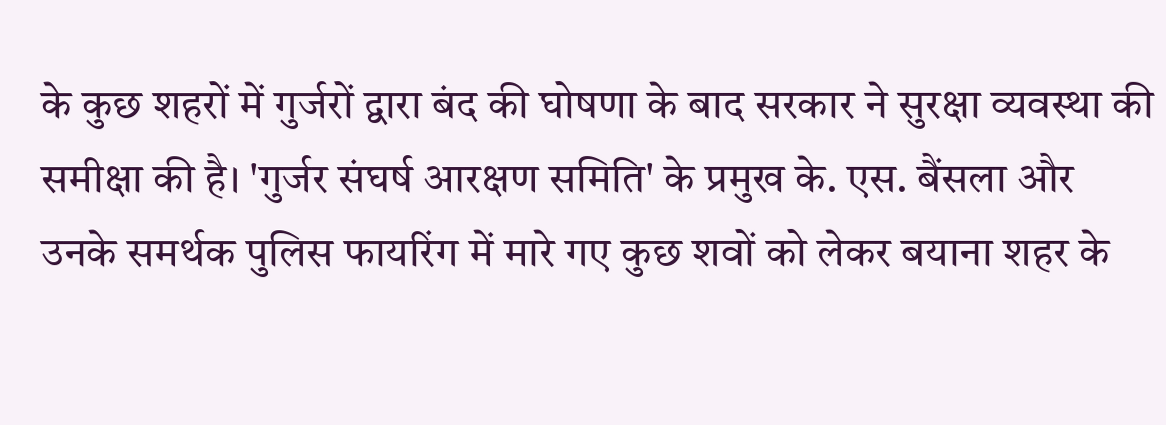के कुछ शहरों में गुर्जरों द्वारा बंद की घोषणा के बाद सरकार ने सुरक्षा व्यवस्था की समीक्षा की है। 'गुर्जर संघर्ष आरक्षण समिति' के प्रमुख के. एस. बैंसला और उनके समर्थक पुलिस फायरिंग में मारे गए कुछ शवों को लेकर बयाना शहर के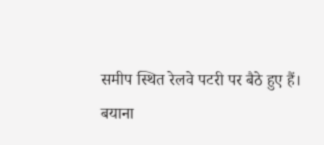समीप स्थित रेलवे पटरी पर बैठे हुए हैं।
बयाना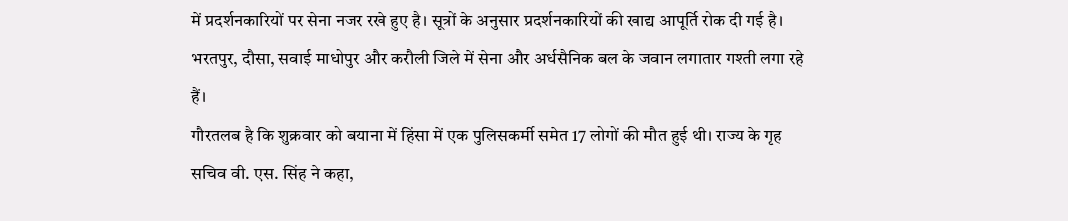में प्रदर्शनकारियों पर सेना नजर रखे हुए है। सूत्रों के अनुसार प्रदर्शनकारियों की खाद्य आपूर्ति रोक दी गई है। भरतपुर, दौसा, सवाई माधोपुर और करौली जिले में सेना और अर्धसैनिक बल के जवान लगातार गश्ती लगा रहे हैं।
गौरतलब है कि शुक्रवार को बयाना में हिंसा में एक पुलिसकर्मी समेत 17 लोगों की मौत हुई थी। राज्य के गृह सचिव वी. एस. सिंह ने कहा,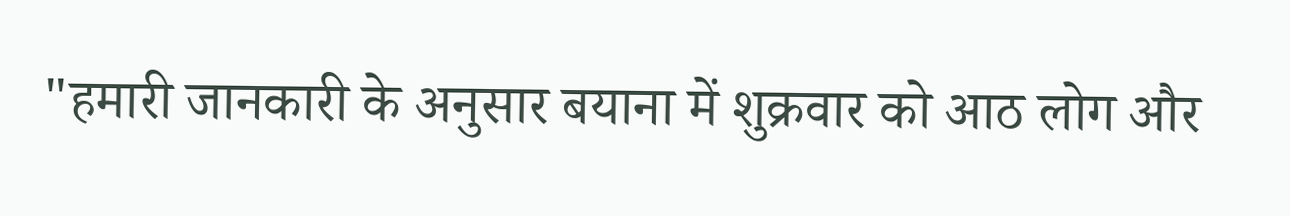"हमारी जानकारी के अनुसार बयाना में शुक्रवार को आठ लोग और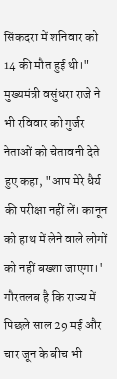सिंकदरा में शनिवार को 14 की मौत हुई थी।"
मुख्यमंत्री वसुंधरा राजे ने भी रविवार को गुर्जर नेताओं को चेतावनी देते हुए कहा, "आप मेरे धैर्य की परीक्षा नहीं लें। कानून को हाथ में लेने वाले लोगों को नहीं बख्शा जाएगा।' गौरतलब है कि राज्य में पिछले साल 29 मई और चार जून के बीच भी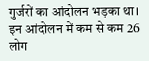गुर्जरों का आंदोलन भड़का था। इन आंदोलन में कम से कम 26 लोग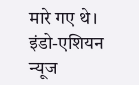मारे गए थे।
इंडो-एशियन न्यूज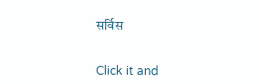सर्विस


Click it and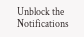Unblock the Notifications